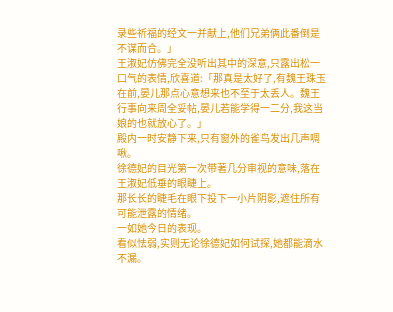录些祈福的经文一并献上,他们兄弟俩此番倒是不谋而合。」
王淑妃仿佛完全没听出其中的深意,只露出松一口气的表情,欣喜道:「那真是太好了,有魏王珠玉在前,晏儿那点心意想来也不至于太丢人。魏王行事向来周全妥帖,晏儿若能学得一二分,我这当娘的也就放心了。」
殿内一时安静下来,只有窗外的雀鸟发出几声啁啾。
徐德妃的目光第一次带著几分审视的意味,落在王淑妃低垂的眼睫上。
那长长的睫毛在眼下投下一小片阴影,遮住所有可能泄露的情绪。
一如她今日的表现。
看似怯弱,实则无论徐德妃如何试探,她都能滴水不漏。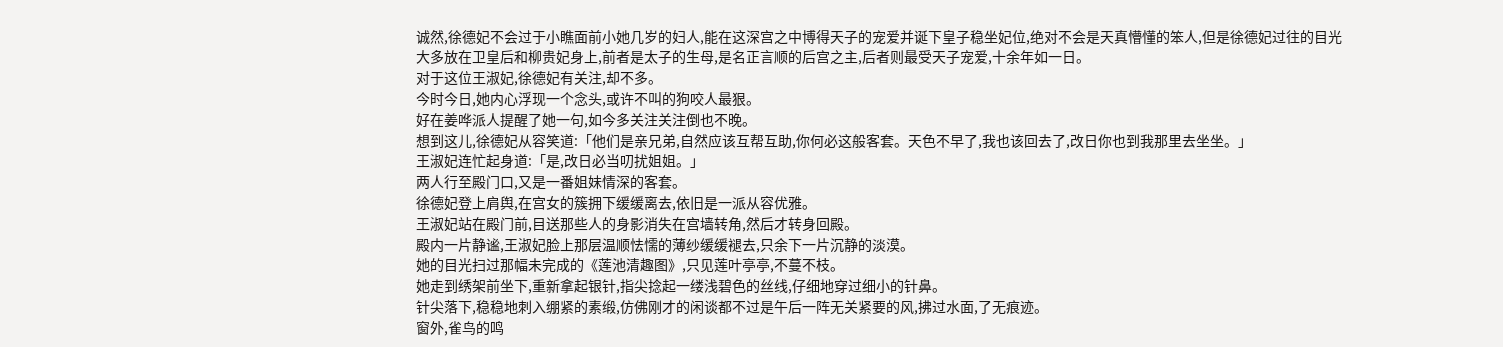诚然,徐德妃不会过于小瞧面前小她几岁的妇人,能在这深宫之中博得天子的宠爱并诞下皇子稳坐妃位,绝对不会是天真懵懂的笨人,但是徐德妃过往的目光大多放在卫皇后和柳贵妃身上,前者是太子的生母,是名正言顺的后宫之主,后者则最受天子宠爱,十余年如一日。
对于这位王淑妃,徐德妃有关注,却不多。
今时今日,她内心浮现一个念头,或许不叫的狗咬人最狠。
好在姜哗派人提醒了她一句,如今多关注关注倒也不晚。
想到这儿,徐德妃从容笑道:「他们是亲兄弟,自然应该互帮互助,你何必这般客套。天色不早了,我也该回去了,改日你也到我那里去坐坐。」
王淑妃连忙起身道:「是,改日必当叨扰姐姐。」
两人行至殿门口,又是一番姐妹情深的客套。
徐德妃登上肩舆,在宫女的簇拥下缓缓离去,依旧是一派从容优雅。
王淑妃站在殿门前,目送那些人的身影消失在宫墙转角,然后才转身回殿。
殿内一片静谧,王淑妃脸上那层温顺怯懦的薄纱缓缓褪去,只余下一片沉静的淡漠。
她的目光扫过那幅未完成的《莲池清趣图》,只见莲叶亭亭,不蔓不枝。
她走到绣架前坐下,重新拿起银针,指尖捻起一缕浅碧色的丝线,仔细地穿过细小的针鼻。
针尖落下,稳稳地刺入绷紧的素缎,仿佛刚才的闲谈都不过是午后一阵无关紧要的风,拂过水面,了无痕迹。
窗外,雀鸟的鸣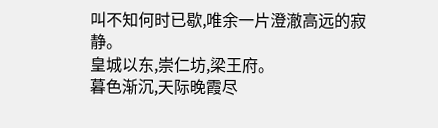叫不知何时已歇,唯余一片澄澈高远的寂静。
皇城以东,崇仁坊,梁王府。
暮色渐沉,天际晚霞尽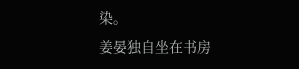染。
姜晏独自坐在书房